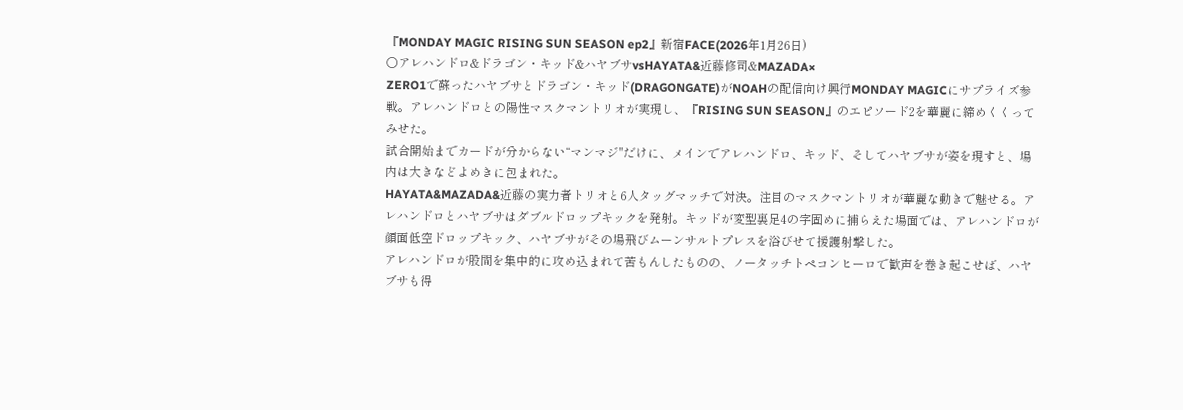『MONDAY MAGIC RISING SUN SEASON ep2』新宿FACE(2026年1月26日)
○アレハンドロ&ドラゴン・キッド&ハヤブサvsHAYATA&近藤修司&MAZADA×
ZERO1で蘇ったハヤブサとドラゴン・キッド(DRAGONGATE)がNOAHの配信向け興行MONDAY MAGICにサプライズ参戦。アレハンドロとの陽性マスクマントリオが実現し、『RISING SUN SEASON』のエピソード2を華麗に締めくくってみせた。
試合開始までカードが分からない“マンマジ"だけに、メインでアレハンドロ、キッド、そしてハヤブサが姿を現すと、場内は大きなどよめきに包まれた。
HAYATA&MAZADA&近藤の実力者トリオと6人タッグマッチで対決。注目のマスクマントリオが華麗な動きで魅せる。アレハンドロとハヤブサはダブルドロップキックを発射。キッドが変型裏足4の字固めに捕らえた場面では、アレハンドロが顔面低空ドロップキック、ハヤブサがその場飛びムーンサルトプレスを浴びせて援護射撃した。
アレハンドロが股間を集中的に攻め込まれて苦もんしたものの、ノータッチトペコンヒーロで歓声を巻き起こせば、ハヤブサも得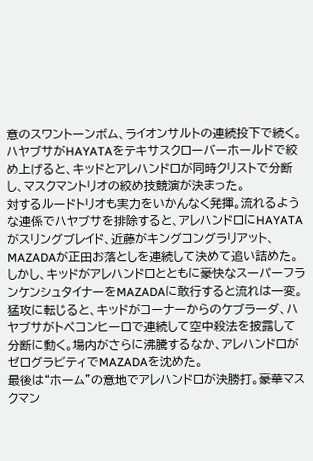意のスワントーンボム、ライオンサルトの連続投下で続く。ハヤブサがHAYATAをテキサスクローバーホールドで絞め上げると、キッドとアレハンドロが同時クリストで分断し、マスクマントリオの絞め技競演が決まった。
対するルードトリオも実力をいかんなく発揮。流れるような連係でハヤブサを排除すると、アレハンドロにHAYATAがスリングブレイド、近藤がキングコングラリアット、MAZADAが正田お落としを連続して決めて追い詰めた。しかし、キッドがアレハンドロとともに豪快なスーパーフランケンシュタイナーをMAZADAに敢行すると流れは一変。猛攻に転じると、キッドがコーナーからのケブラーダ、ハヤブサがトペコンヒーロで連続して空中殺法を披露して分断に動く。場内がさらに沸騰するなか、アレハンドロがゼログラビティでMAZADAを沈めた。
最後は“ホーム"の意地でアレハンドロが決勝打。豪華マスクマン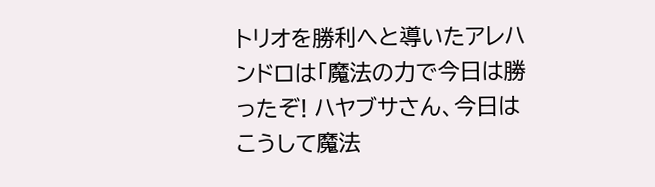トリオを勝利へと導いたアレハンドロは「魔法の力で今日は勝ったぞ! ハヤブサさん、今日はこうして魔法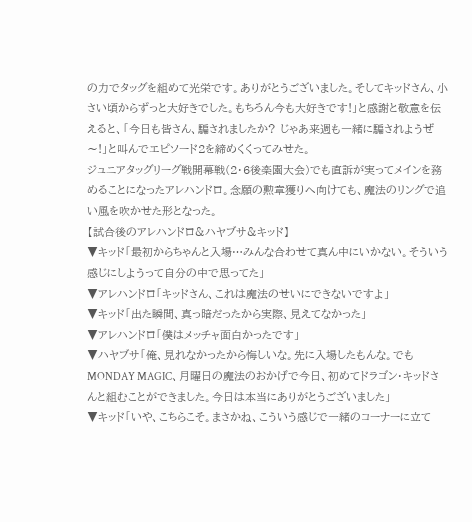の力でタッグを組めて光栄です。ありがとうございました。そしてキッドさん、小さい頃からずっと大好きでした。もちろん今も大好きです!」と感謝と敬意を伝えると、「今日も皆さん、騙されましたか? じゃあ来週も一緒に騙されようぜ〜!」と叫んでエピソード2を締めくくってみせた。
ジュニアタッグリーグ戦開幕戦(2・6後楽園大会)でも直訴が実ってメインを務めることになったアレハンドロ。念願の勲章獲りへ向けても、魔法のリングで追い風を吹かせた形となった。
【試合後のアレハンドロ&ハヤブサ&キッド】
▼キッド「最初からちゃんと入場…みんな合わせて真ん中にいかない。そういう感じにしようって自分の中で思ってた」
▼アレハンドロ「キッドさん、これは魔法のせいにできないですよ」
▼キッド「出た瞬間、真っ暗だったから実際、見えてなかった」
▼アレハンドロ「僕はメッチャ面白かったです」
▼ハヤブサ「俺、見れなかったから悔しいな。先に入場したもんな。でもMONDAY MAGIC、月曜日の魔法のおかげで今日、初めてドラゴン・キッドさんと組むことができました。今日は本当にありがとうございました」
▼キッド「いや、こちらこそ。まさかね、こういう感じで一緒のコーナーに立て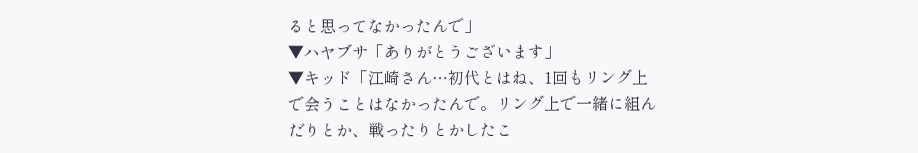ると思ってなかったんで」
▼ハヤブサ「ありがとうございます」
▼キッド「江崎さん…初代とはね、1回もリング上で会うことはなかったんで。リング上で一緒に組んだりとか、戦ったりとかしたこ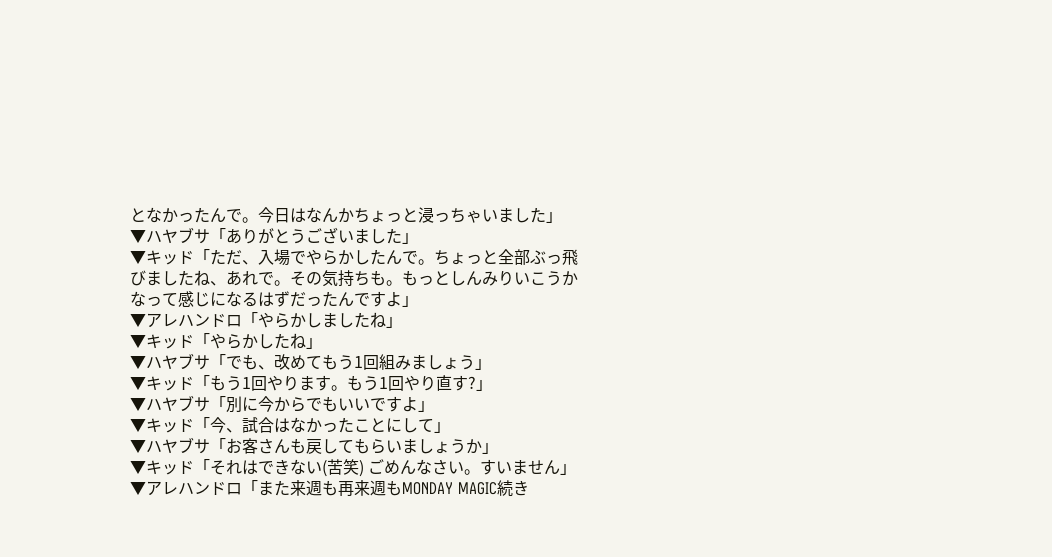となかったんで。今日はなんかちょっと浸っちゃいました」
▼ハヤブサ「ありがとうございました」
▼キッド「ただ、入場でやらかしたんで。ちょっと全部ぶっ飛びましたね、あれで。その気持ちも。もっとしんみりいこうかなって感じになるはずだったんですよ」
▼アレハンドロ「やらかしましたね」
▼キッド「やらかしたね」
▼ハヤブサ「でも、改めてもう1回組みましょう」
▼キッド「もう1回やります。もう1回やり直す?」
▼ハヤブサ「別に今からでもいいですよ」
▼キッド「今、試合はなかったことにして」
▼ハヤブサ「お客さんも戻してもらいましょうか」
▼キッド「それはできない(苦笑) ごめんなさい。すいません」
▼アレハンドロ「また来週も再来週もMONDAY MAGIC続き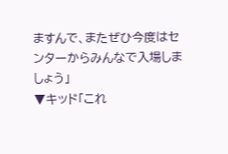ますんで、またぜひ今度はセンターからみんなで入場しましょう」
▼キッド「これ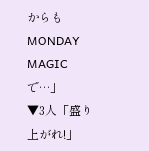からもMONDAY MAGICで…」
▼3人「盛り上がれ!」